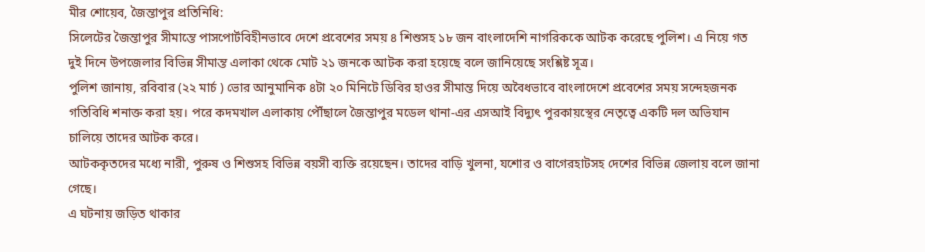মীর শোয়েব, জৈন্তাপুর প্রতিনিধি:
সিলেটের জৈন্তাপুর সীমান্তে পাসপোর্টবিহীনভাবে দেশে প্রবেশের সময় ৪ শিশুসহ ১৮ জন বাংলাদেশি নাগরিককে আটক করেছে পুলিশ। এ নিয়ে গত দুই দিনে উপজেলার বিভিন্ন সীমান্ত এলাকা থেকে মোট ২১ জনকে আটক করা হয়েছে বলে জানিয়েছে সংশ্লিষ্ট সূত্র।
পুলিশ জানায়, রবিবার (২২ মার্চ ) ভোর আনুমানিক ৪টা ২০ মিনিটে ডিবির হাওর সীমান্ত দিয়ে অবৈধভাবে বাংলাদেশে প্রবেশের সময় সন্দেহজনক গতিবিধি শনাক্ত করা হয়। পরে কদমখাল এলাকায় পৌঁছালে জৈন্তাপুর মডেল থানা-এর এসআই বিদ্যুৎ পুরকায়স্থের নেতৃত্বে একটি দল অভিযান চালিয়ে তাদের আটক করে।
আটককৃতদের মধ্যে নারী, পুরুষ ও শিশুসহ বিভিন্ন বয়সী ব্যক্তি রয়েছেন। তাদের বাড়ি খুলনা, যশোর ও বাগেরহাটসহ দেশের বিভিন্ন জেলায় বলে জানা গেছে।
এ ঘটনায় জড়িত থাকার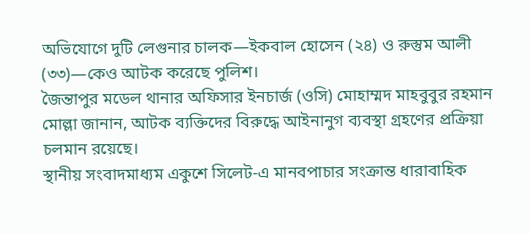অভিযোগে দুটি লেগুনার চালক—ইকবাল হোসেন (২৪) ও রুস্তুম আলী (৩৩)—কেও আটক করেছে পুলিশ।
জৈন্তাপুর মডেল থানার অফিসার ইনচার্জ (ওসি) মোহাম্মদ মাহবুবুর রহমান মোল্লা জানান, আটক ব্যক্তিদের বিরুদ্ধে আইনানুগ ব্যবস্থা গ্রহণের প্রক্রিয়া চলমান রয়েছে।
স্থানীয় সংবাদমাধ্যম একুশে সিলেট-এ মানবপাচার সংক্রান্ত ধারাবাহিক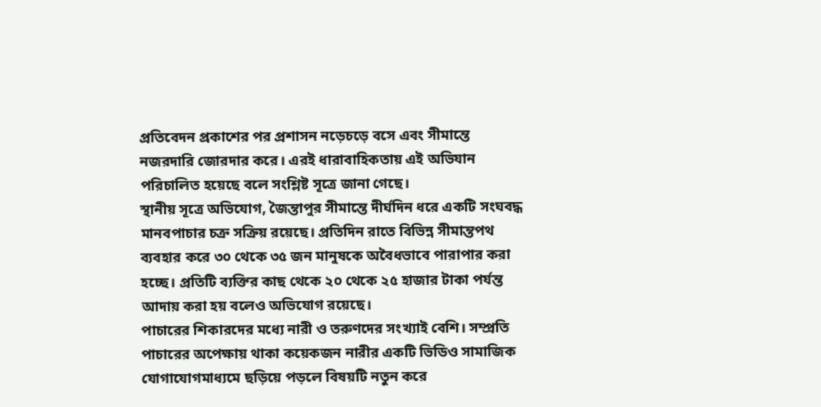প্রতিবেদন প্রকাশের পর প্রশাসন নড়েচড়ে বসে এবং সীমান্তে নজরদারি জোরদার করে। এরই ধারাবাহিকতায় এই অভিযান পরিচালিত হয়েছে বলে সংশ্লিষ্ট সূত্রে জানা গেছে।
স্থানীয় সূত্রে অভিযোগ, জৈন্তাপুর সীমান্তে দীর্ঘদিন ধরে একটি সংঘবদ্ধ মানবপাচার চক্র সক্রিয় রয়েছে। প্রতিদিন রাতে বিভিন্ন সীমান্তপথ ব্যবহার করে ৩০ থেকে ৩৫ জন মানুষকে অবৈধভাবে পারাপার করা হচ্ছে। প্রতিটি ব্যক্তির কাছ থেকে ২০ থেকে ২৫ হাজার টাকা পর্যন্ত আদায় করা হয় বলেও অভিযোগ রয়েছে।
পাচারের শিকারদের মধ্যে নারী ও তরুণদের সংখ্যাই বেশি। সম্প্রতি পাচারের অপেক্ষায় থাকা কয়েকজন নারীর একটি ভিডিও সামাজিক যোগাযোগমাধ্যমে ছড়িয়ে পড়লে বিষয়টি নতুন করে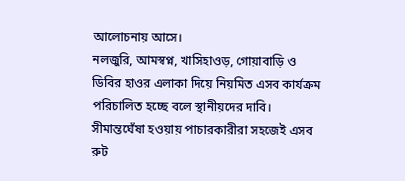আলোচনায় আসে।
নলজুরি, আমস্বপ্ন, খাসিহাওড়, গোয়াবাড়ি ও ডিবির হাওর এলাকা দিয়ে নিয়মিত এসব কার্যক্রম পরিচালিত হচ্ছে বলে স্থানীয়দের দাবি। সীমান্তঘেঁষা হওয়ায় পাচারকারীরা সহজেই এসব রুট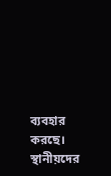ব্যবহার করছে।
স্থানীয়দের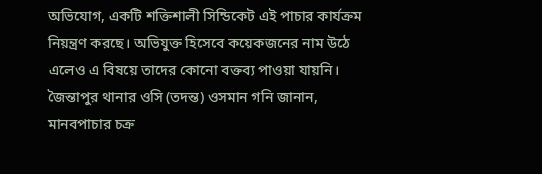অভিযোগ, একটি শক্তিশালী সিন্ডিকেট এই পাচার কার্যক্রম নিয়ন্ত্রণ করছে। অভিযুক্ত হিসেবে কয়েকজনের নাম উঠে এলেও এ বিষয়ে তাদের কোনো বক্তব্য পাওয়া যায়নি।
জৈন্তাপুর থানার ওসি (তদন্ত) ওসমান গনি জানান, মানবপাচার চক্র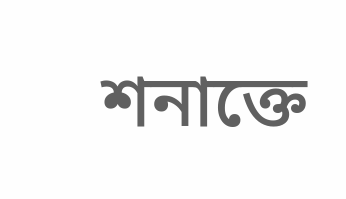শনাক্তে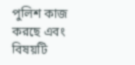পুলিশ কাজ করছে এবং বিষয়টি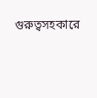গুরুত্বসহকারে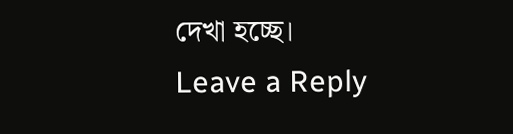দেখা হচ্ছে।
Leave a Reply